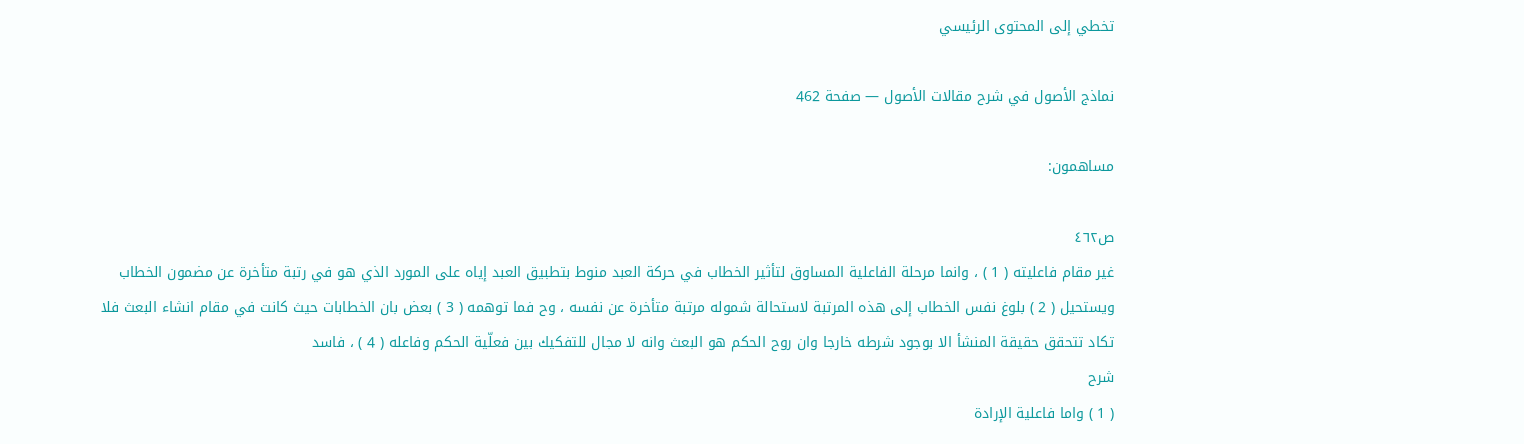تخطي إلى المحتوى الرئيسي

نماذج الأصول في شرح مقالات الأصول — صفحة 462

مساهمون:

ص٤٦٢
غير مقام فاعليته ( 1 ) ، وانما مرحلة الفاعلية المساوق لتأثير الخطاب في حركة العبد منوط بتطبيق العبد إياه على المورد الذي هو في رتبة متأخرة عن مضمون الخطاب ويستحيل ( 2 ) بلوغ نفس الخطاب إلى هذه المرتبة لاستحالة شموله مرتبة متأخرة عن نفسه ، وح فما توهمه ( 3 ) بعض بان الخطابات حيث كانت في مقام انشاء البعث فلا تكاد تتحقق حقيقة المنشأ الا بوجود شرطه خارجا وان روح الحكم هو البعث وانه لا مجال للتفكيك بين فعلّية الحكم وفاعله ( 4 ) ، فاسد
شرح
( 1 ) واما فاعلية الإرادة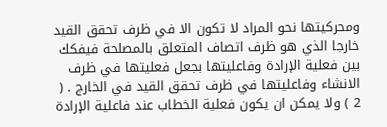ومحركيتها نحو المراد لا تكون الا في ظرف تحقق القيد خارجا الذي هو ظرف اتصاف المتعلق بالمصلحة فيفكك بين فعلية الإرادة وفاعليتها بجعل فعليتها في ظرف الانشاء وفاعليتها في ظرف تحقق القيد في الخارج . ( 2 ) ولا يمكن ان يكون فعلية الخطاب عند فاعلية الإرادة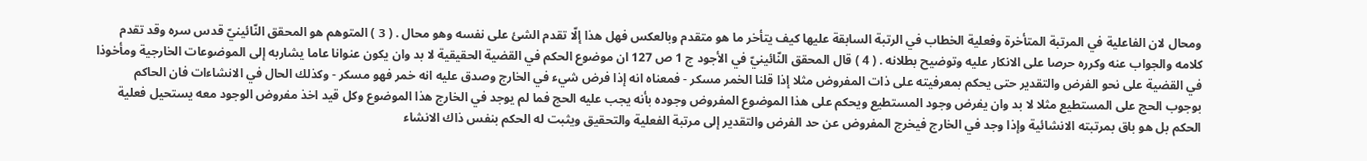ومحال لان الفاعلية في المرتبة المتأخرة وفعلية الخطاب في الرتبة السابقة عليها كيف يتأخر ما هو متقدم وبالعكس فهل هذا إلّا تقدم الشئ على نفسه وهو محال . ( 3 ) المتوهم هو المحقق النّائينيّ قدس سره وقد تقدم كلامه والجواب عنه وكرره حرصا على الانكار عليه وتوضيح بطلانه . ( 4 ) قال المحقق النّائينيّ في الأجود ج 1 ص 127 ان موضوع الحكم في القضية الحقيقية لا بد وان يكون عنوانا عاما يشاربه إلى الموضوعات الخارجية ومأخوذا في القضية على نحو الفرض والتقدير حتى يحكم بمعرفيته على ذات المفروض مثلا إذا قلنا الخمر مسكر - فمعناه انه إذا فرض شيء في الخارج وصدق عليه انه خمر فهو مسكر - وكذلك الحال في الانشاءات فان الحاكم بوجوب الحج على المستطيع مثلا لا بد وان يفرض وجود المستطيع ويحكم على هذا الموضوع المفروض وجوده بأنه يجب عليه الحج فما لم يوجد في الخارج هذا الموضوع وكل قيد اخذ مفروض الوجود معه يستحيل فعلية الحكم بل هو باق بمرتبته الانشائية وإذا وجد في الخارج فيخرج المفروض عن حد الفرض والتقدير إلى مرتبة الفعلية والتحقيق ويثبت له الحكم بنفس ذاك الانشاء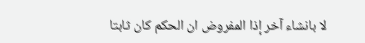لا بانشاء آخر إذا المفروض ان الحكم كان ثابتا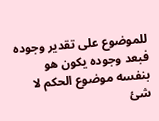للموضوع على تقدير وجوده فبعد وجوده يكون هو بنفسه موضوع الحكم لا شئ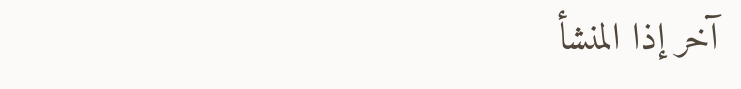آخر إذا المنشأ